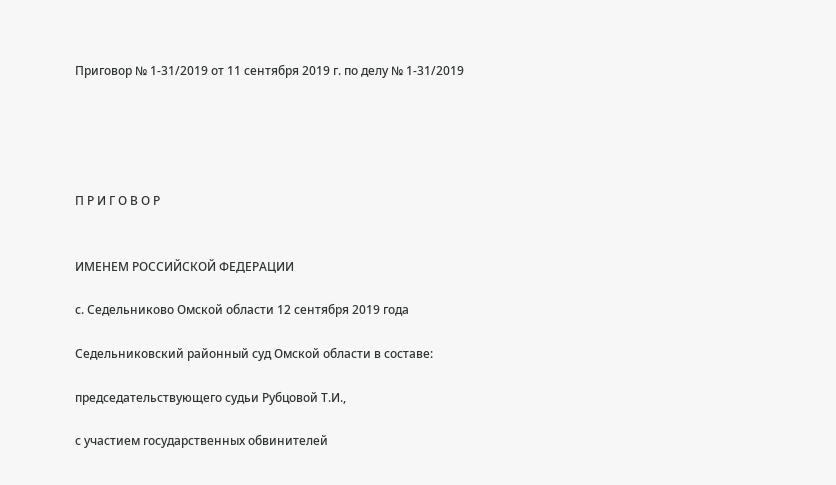Приговор № 1-31/2019 от 11 сентября 2019 г. по делу № 1-31/2019





П Р И Г О В О Р


ИМЕНЕМ РОССИЙСКОЙ ФЕДЕРАЦИИ

с. Седельниково Омской области 12 сентября 2019 года

Седельниковский районный суд Омской области в составе:

председательствующего судьи Рубцовой Т.И.,

с участием государственных обвинителей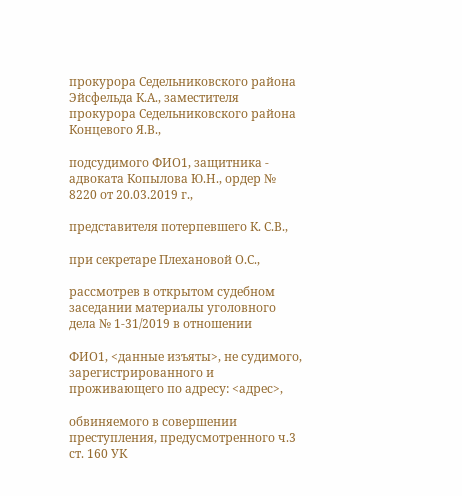прокурора Седельниковского района Эйсфельда К.А., заместителя прокурора Седельниковского района Концевого Я.В.,

подсудимого ФИО1, защитника - адвоката Копылова Ю.Н., ордер № 8220 от 20.03.2019 г.,

представителя потерпевшего К. С.В.,

при секретаре Плехановой О.С.,

рассмотрев в открытом судебном заседании материалы уголовного дела № 1-31/2019 в отношении

ФИО1, <данные изъяты>, не судимого, зарегистрированного и проживающего по адресу: <адрес>,

обвиняемого в совершении преступления, предусмотренного ч.3 ст. 160 УК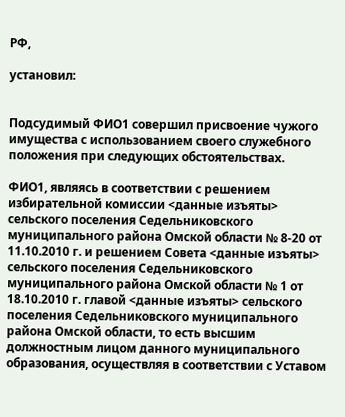РФ,

установил:


Подсудимый ФИО1 совершил присвоение чужого имущества с использованием своего служебного положения при следующих обстоятельствах.

ФИО1, являясь в соответствии с решением избирательной комиссии <данные изъяты> сельского поселения Седельниковского муниципального района Омской области № 8-20 от 11.10.2010 г. и решением Совета <данные изъяты> сельского поселения Седельниковского муниципального района Омской области № 1 от 18.10.2010 г. главой <данные изъяты> сельского поселения Седельниковского муниципального района Омской области, то есть высшим должностным лицом данного муниципального образования, осуществляя в соответствии с Уставом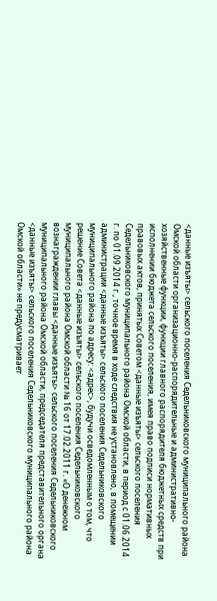<данные изъяты> сельского поселения Седельниковского муниципального района Омской области организационно-распорядительные и административно-хозяйственные функции, функции главного распорядителя бюджетных средств при исполнении бюджета сельского поселения, имея право подписи нормативных правовых актов, принятых Советом <данные изъяты> сельского поселения Седельниковского муниципального района Омской области, в период с 01.06.2014 г. по 01.09.2014 г., точное время в ходе следствия не установлено, в помещении администрации <данные изъяты> сельского поселения Седельниковского муниципального района по адресу: <адрес>, будучи осведомленным о том, что решение Совета <данные изъяты> сельского поселения Седельниковского муниципального района Омской области № 16 от 17.02.2011 г. «О денежном вознаграждении главы <данные изъяты> сельского поселения Седельниковского муниципального района Омской области, председателя представительного органа <данные изъяты> сельского поселения Седельниковского муниципального района Омской области» не предусматривает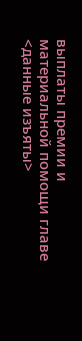выплаты премии и материальной помощи главе <данные изъяты>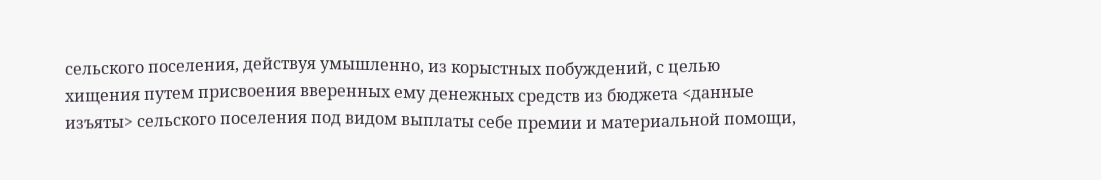сельского поселения, действуя умышленно, из корыстных побуждений, с целью хищения путем присвоения вверенных ему денежных средств из бюджета <данные изъяты> сельского поселения под видом выплаты себе премии и материальной помощи,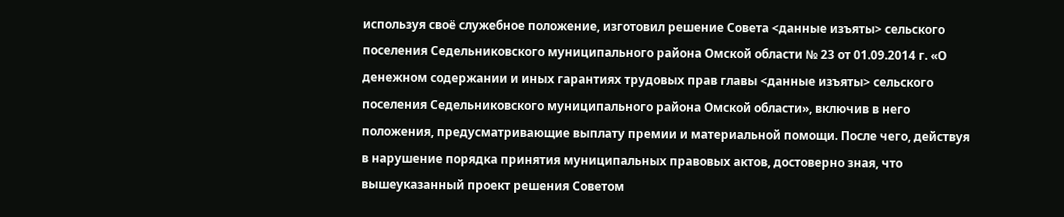используя своё служебное положение, изготовил решение Совета <данные изъяты> сельского поселения Седельниковского муниципального района Омской области № 23 от 01.09.2014 г. «О денежном содержании и иных гарантиях трудовых прав главы <данные изъяты> сельского поселения Седельниковского муниципального района Омской области», включив в него положения, предусматривающие выплату премии и материальной помощи. После чего, действуя в нарушение порядка принятия муниципальных правовых актов, достоверно зная, что вышеуказанный проект решения Советом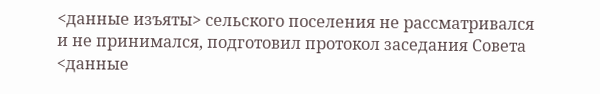<данные изъяты> сельского поселения не рассматривался и не принимался, подготовил протокол заседания Совета <данные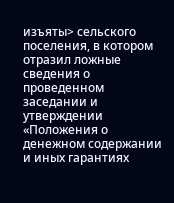изъяты> сельского поселения, в котором отразил ложные сведения о проведенном заседании и утверждении «Положения о денежном содержании и иных гарантиях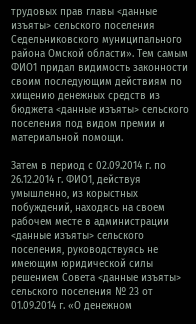трудовых прав главы <данные изъяты> сельского поселения Седельниковского муниципального района Омской области». Тем самым ФИО1 придал видимость законности своим последующим действиям по хищению денежных средств из бюджета <данные изъяты> сельского поселения под видом премии и материальной помощи.

Затем в период с 02.09.2014 г. по 26.12.2014 г. ФИО1, действуя умышленно, из корыстных побуждений, находясь на своем рабочем месте в администрации <данные изъяты> сельского поселения, руководствуясь не имеющим юридической силы решением Совета <данные изъяты> сельского поселения № 23 от 01.09.2014 г. «О денежном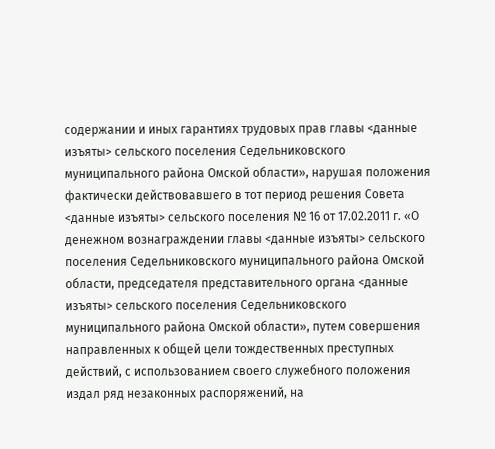содержании и иных гарантиях трудовых прав главы <данные изъяты> сельского поселения Седельниковского муниципального района Омской области», нарушая положения фактически действовавшего в тот период решения Совета <данные изъяты> сельского поселения № 16 от 17.02.2011 г. «О денежном вознаграждении главы <данные изъяты> сельского поселения Седельниковского муниципального района Омской области, председателя представительного органа <данные изъяты> сельского поселения Седельниковского муниципального района Омской области», путем совершения направленных к общей цели тождественных преступных действий, с использованием своего служебного положения издал ряд незаконных распоряжений, на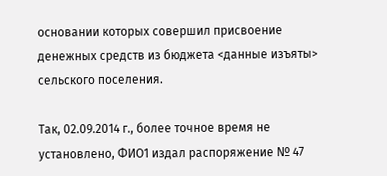основании которых совершил присвоение денежных средств из бюджета <данные изъяты> сельского поселения.

Так, 02.09.2014 г., более точное время не установлено, ФИО1 издал распоряжение № 47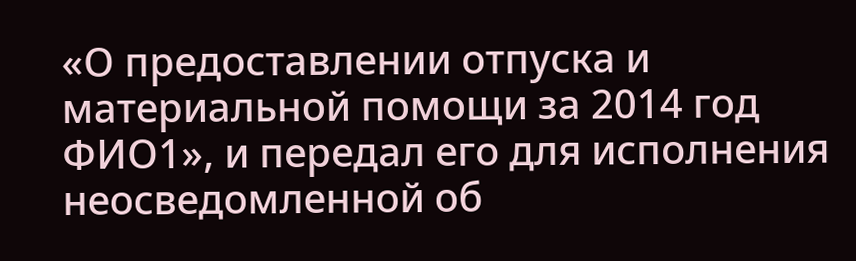«О предоставлении отпуска и материальной помощи за 2014 год ФИО1», и передал его для исполнения неосведомленной об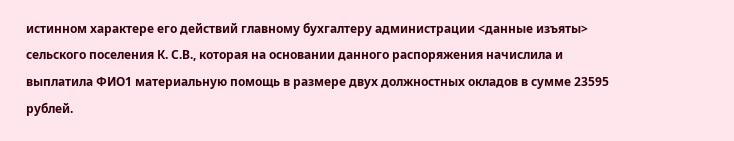истинном характере его действий главному бухгалтеру администрации <данные изъяты> сельского поселения К. С.В., которая на основании данного распоряжения начислила и выплатила ФИО1 материальную помощь в размере двух должностных окладов в сумме 23595 рублей.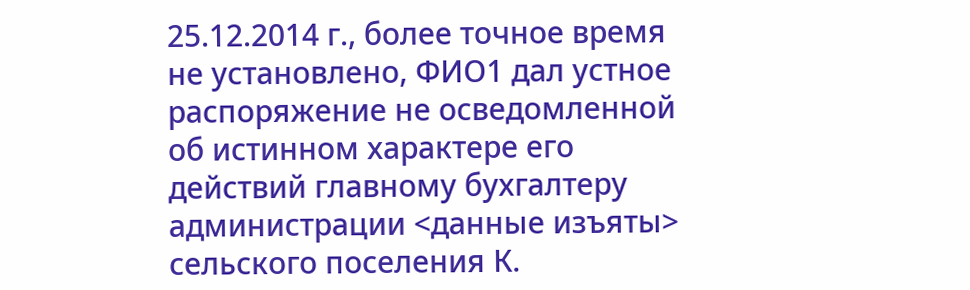25.12.2014 г., более точное время не установлено, ФИО1 дал устное распоряжение не осведомленной об истинном характере его действий главному бухгалтеру администрации <данные изъяты> сельского поселения К.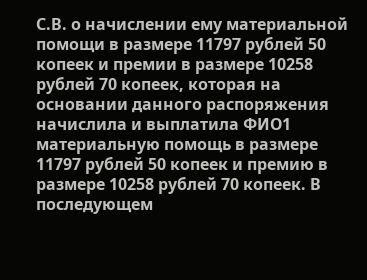С.В. о начислении ему материальной помощи в размере 11797 рублей 50 копеек и премии в размере 10258 рублей 70 копеек, которая на основании данного распоряжения начислила и выплатила ФИО1 материальную помощь в размере 11797 рублей 50 копеек и премию в размере 10258 рублей 70 копеек. В последующем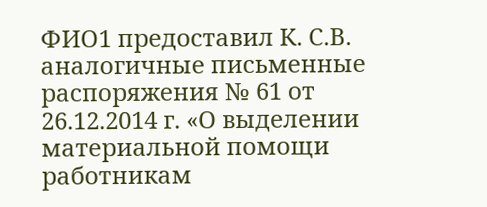ФИО1 предоставил К. С.В. аналогичные письменные распоряжения № 61 от 26.12.2014 г. «О выделении материальной помощи работникам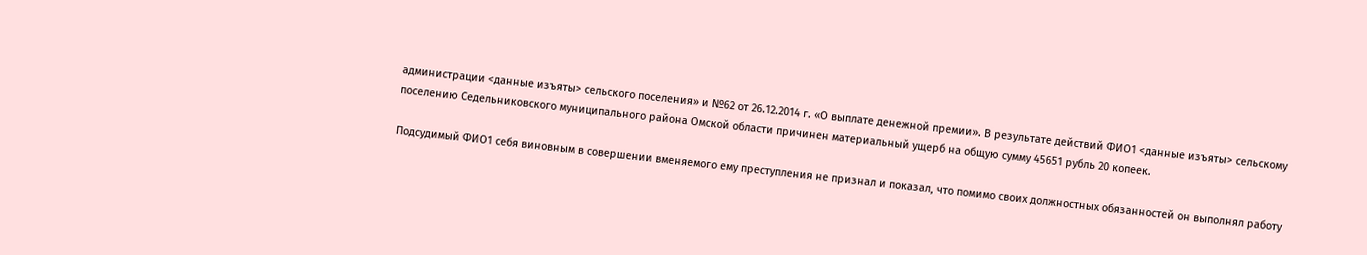администрации <данные изъяты> сельского поселения» и №62 от 26.12.2014 г. «О выплате денежной премии». В результате действий ФИО1 <данные изъяты> сельскому поселению Седельниковского муниципального района Омской области причинен материальный ущерб на общую сумму 45651 рубль 20 копеек.

Подсудимый ФИО1 себя виновным в совершении вменяемого ему преступления не признал и показал, что помимо своих должностных обязанностей он выполнял работу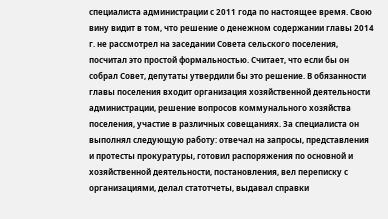специалиста администрации с 2011 года по настоящее время. Свою вину видит в том, что решение о денежном содержании главы 2014 г. не рассмотрел на заседании Совета сельского поселения, посчитал это простой формальностью. Считает, что если бы он собрал Совет, депутаты утвердили бы это решение. В обязанности главы поселения входит организация хозяйственной деятельности администрации, решение вопросов коммунального хозяйства поселения, участие в различных совещаниях. За специалиста он выполнял следующую работу: отвечал на запросы, представления и протесты прокуратуры, готовил распоряжения по основной и хозяйственной деятельности, постановления, вел переписку с организациями, делал статотчеты, выдавал справки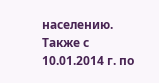населению. Также с 10.01.2014 г. по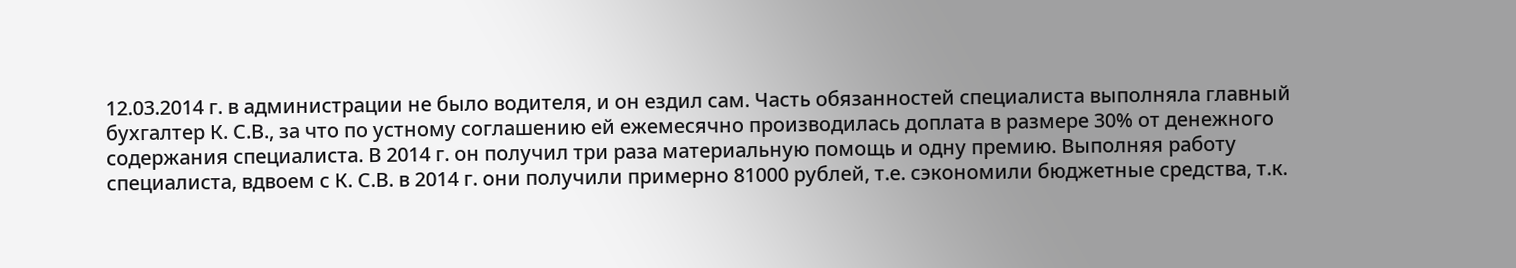12.03.2014 г. в администрации не было водителя, и он ездил сам. Часть обязанностей специалиста выполняла главный бухгалтер К. С.В., за что по устному соглашению ей ежемесячно производилась доплата в размере 30% от денежного содержания специалиста. В 2014 г. он получил три раза материальную помощь и одну премию. Выполняя работу специалиста, вдвоем с К. С.В. в 2014 г. они получили примерно 81000 рублей, т.е. сэкономили бюджетные средства, т.к.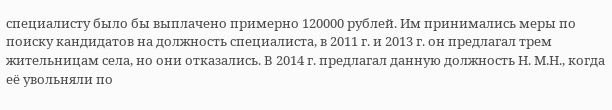специалисту было бы выплачено примерно 120000 рублей. Им принимались меры по поиску кандидатов на должность специалиста, в 2011 г. и 2013 г. он предлагал трем жительницам села, но они отказались. В 2014 г. предлагал данную должность Н. М.Н., когда её увольняли по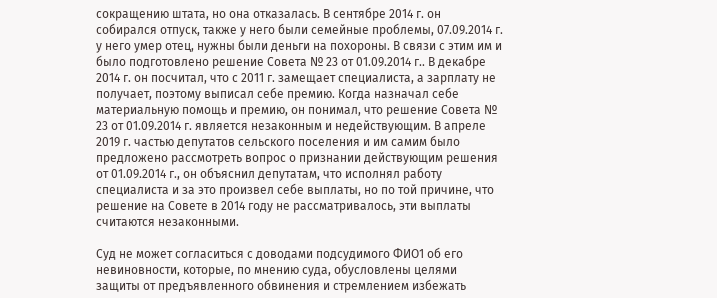сокращению штата, но она отказалась. В сентябре 2014 г. он собирался отпуск, также у него были семейные проблемы, 07.09.2014 г. у него умер отец, нужны были деньги на похороны. В связи с этим им и было подготовлено решение Совета № 23 от 01.09.2014 г.. В декабре 2014 г. он посчитал, что с 2011 г. замещает специалиста, а зарплату не получает, поэтому выписал себе премию. Когда назначал себе материальную помощь и премию, он понимал, что решение Совета № 23 от 01.09.2014 г. является незаконным и недействующим. В апреле 2019 г. частью депутатов сельского поселения и им самим было предложено рассмотреть вопрос о признании действующим решения от 01.09.2014 г., он объяснил депутатам, что исполнял работу специалиста и за это произвел себе выплаты, но по той причине, что решение на Совете в 2014 году не рассматривалось, эти выплаты считаются незаконными.

Суд не может согласиться с доводами подсудимого ФИО1 об его невиновности, которые, по мнению суда, обусловлены целями защиты от предъявленного обвинения и стремлением избежать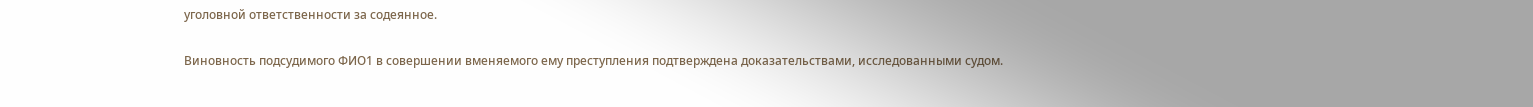уголовной ответственности за содеянное.

Виновность подсудимого ФИО1 в совершении вменяемого ему преступления подтверждена доказательствами, исследованными судом.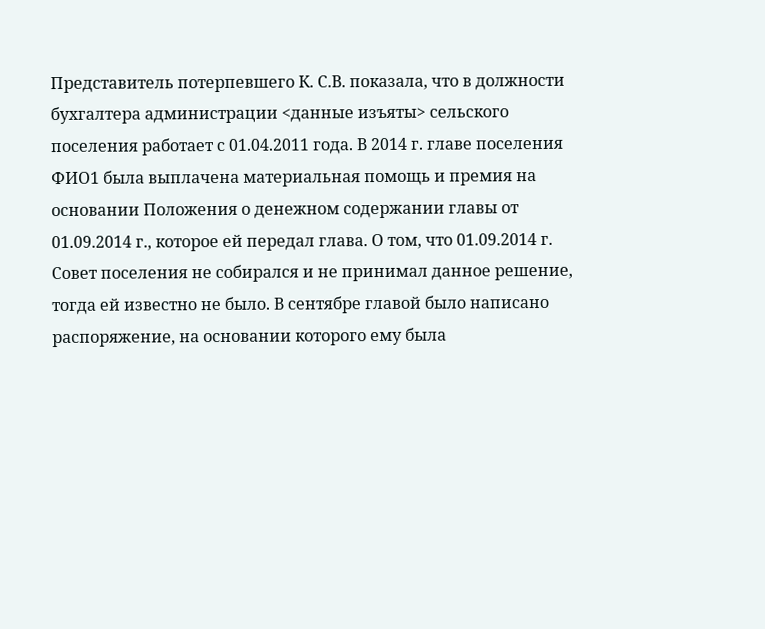Представитель потерпевшего К. С.В. показала, что в должности бухгалтера администрации <данные изъяты> сельского поселения работает с 01.04.2011 года. В 2014 г. главе поселения ФИО1 была выплачена материальная помощь и премия на основании Положения о денежном содержании главы от 01.09.2014 г., которое ей передал глава. О том, что 01.09.2014 г. Совет поселения не собирался и не принимал данное решение, тогда ей известно не было. В сентябре главой было написано распоряжение, на основании которого ему была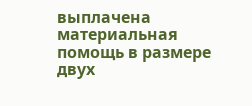выплачена материальная помощь в размере двух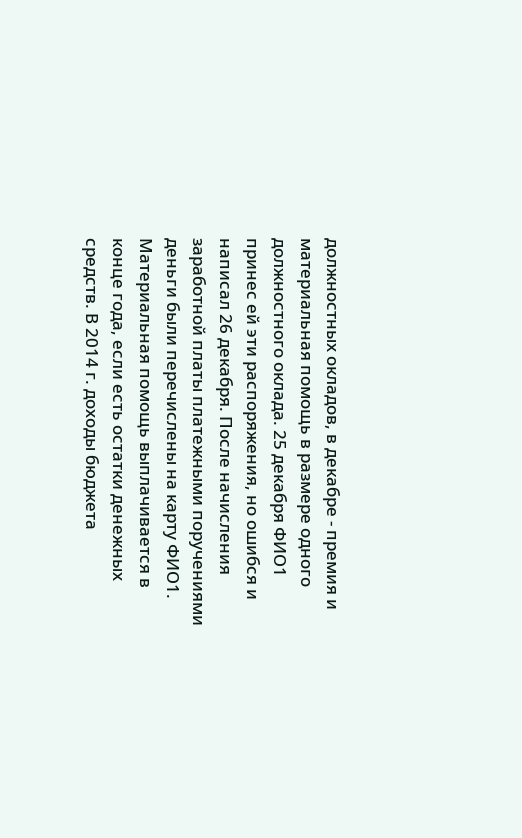должностных окладов, в декабре - премия и материальная помощь в размере одного должностного оклада. 25 декабря ФИО1 принес ей эти распоряжения, но ошибся и написал 26 декабря. После начисления заработной платы платежными поручениями деньги были перечислены на карту ФИО1. Материальная помощь выплачивается в конце года, если есть остатки денежных средств. В 2014 г. доходы бюджета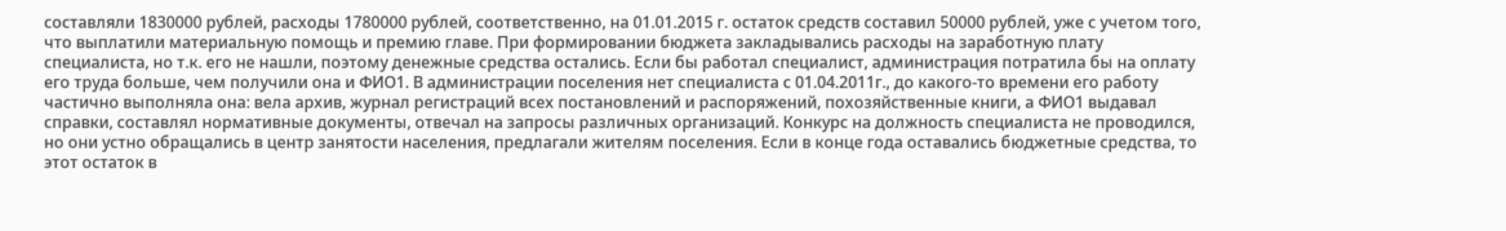составляли 1830000 рублей, расходы 1780000 рублей, соответственно, на 01.01.2015 г. остаток средств составил 50000 рублей, уже с учетом того, что выплатили материальную помощь и премию главе. При формировании бюджета закладывались расходы на заработную плату специалиста, но т.к. его не нашли, поэтому денежные средства остались. Если бы работал специалист, администрация потратила бы на оплату его труда больше, чем получили она и ФИО1. В администрации поселения нет специалиста с 01.04.2011г., до какого-то времени его работу частично выполняла она: вела архив, журнал регистраций всех постановлений и распоряжений, похозяйственные книги, а ФИО1 выдавал справки, составлял нормативные документы, отвечал на запросы различных организаций. Конкурс на должность специалиста не проводился, но они устно обращались в центр занятости населения, предлагали жителям поселения. Если в конце года оставались бюджетные средства, то этот остаток в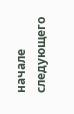начале следующего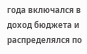года включался в доход бюджета и распределялся по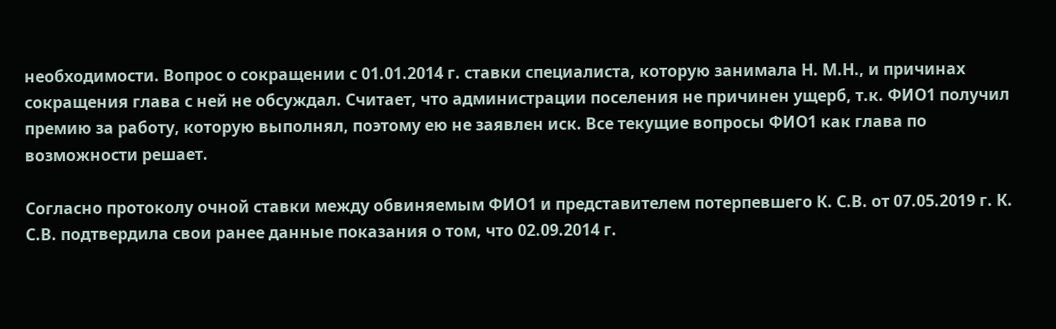необходимости. Вопрос о сокращении с 01.01.2014 г. ставки специалиста, которую занимала Н. М.Н., и причинах сокращения глава с ней не обсуждал. Считает, что администрации поселения не причинен ущерб, т.к. ФИО1 получил премию за работу, которую выполнял, поэтому ею не заявлен иск. Все текущие вопросы ФИО1 как глава по возможности решает.

Согласно протоколу очной ставки между обвиняемым ФИО1 и представителем потерпевшего К. С.В. от 07.05.2019 г. К. С.В. подтвердила свои ранее данные показания о том, что 02.09.2014 г.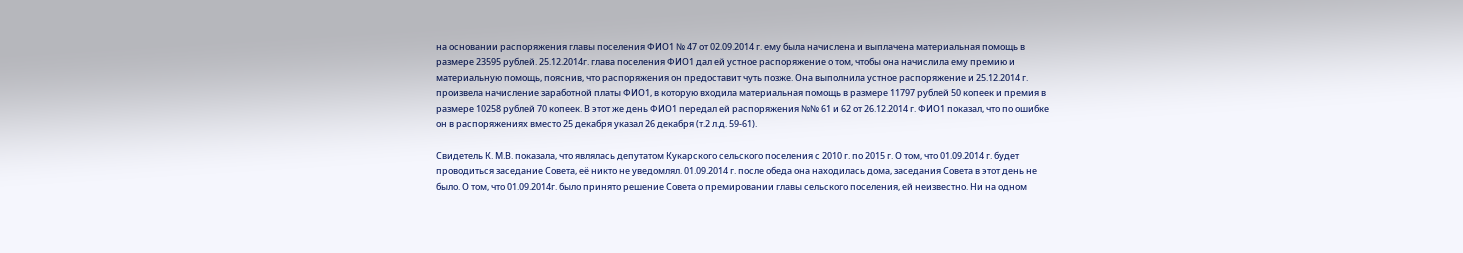на основании распоряжения главы поселения ФИО1 № 47 от 02.09.2014 г. ему была начислена и выплачена материальная помощь в размере 23595 рублей. 25.12.2014г. глава поселения ФИО1 дал ей устное распоряжение о том, чтобы она начислила ему премию и материальную помощь, пояснив, что распоряжения он предоставит чуть позже. Она выполнила устное распоряжение и 25.12.2014 г. произвела начисление заработной платы ФИО1, в которую входила материальная помощь в размере 11797 рублей 50 копеек и премия в размере 10258 рублей 70 копеек. В этот же день ФИО1 передал ей распоряжения №№ 61 и 62 от 26.12.2014 г. ФИО1 показал, что по ошибке он в распоряжениях вместо 25 декабря указал 26 декабря (т.2 л.д. 59-61).

Свидетель К. М.В. показала, что являлась депутатом Кукарского сельского поселения с 2010 г. по 2015 г. О том, что 01.09.2014 г. будет проводиться заседание Совета, её никто не уведомлял. 01.09.2014 г. после обеда она находилась дома, заседания Совета в этот день не было. О том, что 01.09.2014г. было принято решение Совета о премировании главы сельского поселения, ей неизвестно. Ни на одном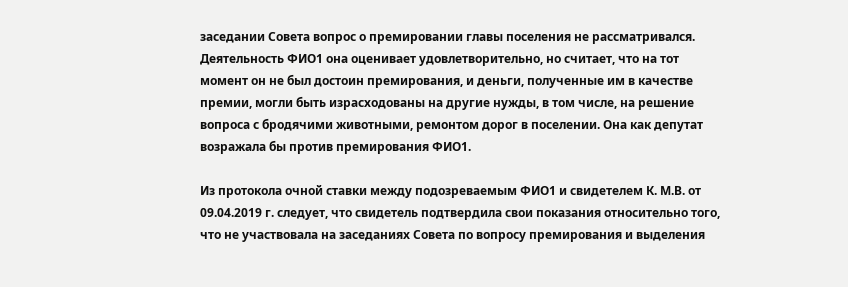заседании Совета вопрос о премировании главы поселения не рассматривался. Деятельность ФИО1 она оценивает удовлетворительно, но считает, что на тот момент он не был достоин премирования, и деньги, полученные им в качестве премии, могли быть израсходованы на другие нужды, в том числе, на решение вопроса с бродячими животными, ремонтом дорог в поселении. Она как депутат возражала бы против премирования ФИО1.

Из протокола очной ставки между подозреваемым ФИО1 и свидетелем К. М.В. от 09.04.2019 г. следует, что свидетель подтвердила свои показания относительно того, что не участвовала на заседаниях Совета по вопросу премирования и выделения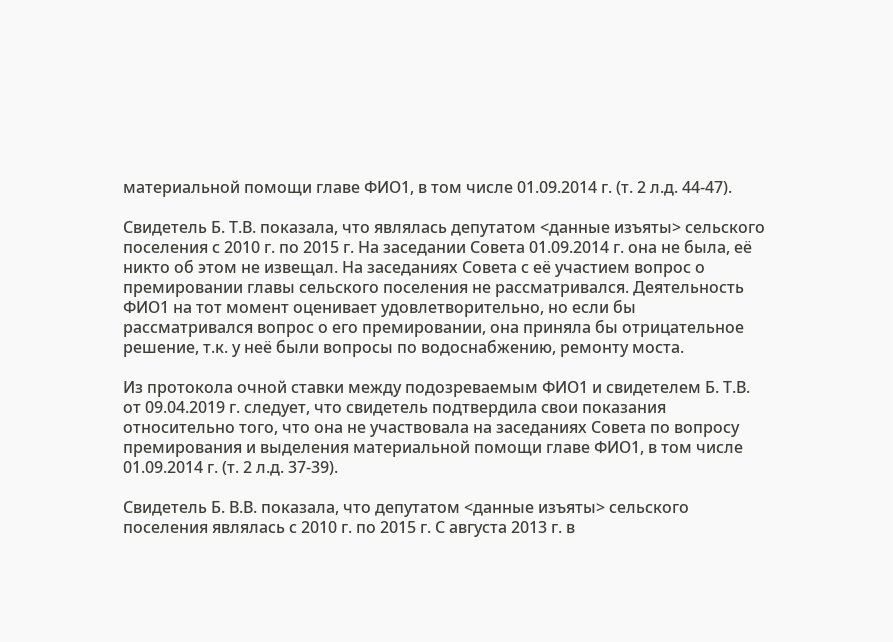материальной помощи главе ФИО1, в том числе 01.09.2014 г. (т. 2 л.д. 44-47).

Свидетель Б. Т.В. показала, что являлась депутатом <данные изъяты> сельского поселения с 2010 г. по 2015 г. На заседании Совета 01.09.2014 г. она не была, её никто об этом не извещал. На заседаниях Совета с её участием вопрос о премировании главы сельского поселения не рассматривался. Деятельность ФИО1 на тот момент оценивает удовлетворительно, но если бы рассматривался вопрос о его премировании, она приняла бы отрицательное решение, т.к. у неё были вопросы по водоснабжению, ремонту моста.

Из протокола очной ставки между подозреваемым ФИО1 и свидетелем Б. Т.В. от 09.04.2019 г. следует, что свидетель подтвердила свои показания относительно того, что она не участвовала на заседаниях Совета по вопросу премирования и выделения материальной помощи главе ФИО1, в том числе 01.09.2014 г. (т. 2 л.д. 37-39).

Свидетель Б. В.В. показала, что депутатом <данные изъяты> сельского поселения являлась с 2010 г. по 2015 г. С августа 2013 г. в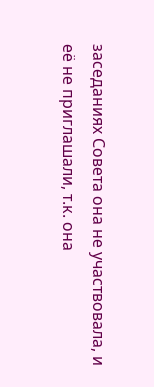заседаниях Совета она не участвовала, и её не приглашали, т.к. она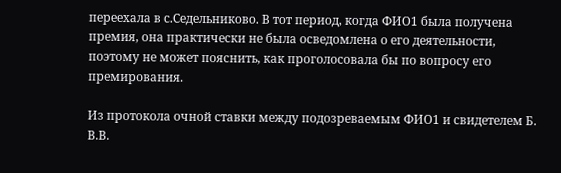переехала в с.Седельниково. В тот период, когда ФИО1 была получена премия, она практически не была осведомлена о его деятельности, поэтому не может пояснить, как проголосовала бы по вопросу его премирования.

Из протокола очной ставки между подозреваемым ФИО1 и свидетелем Б. В.В.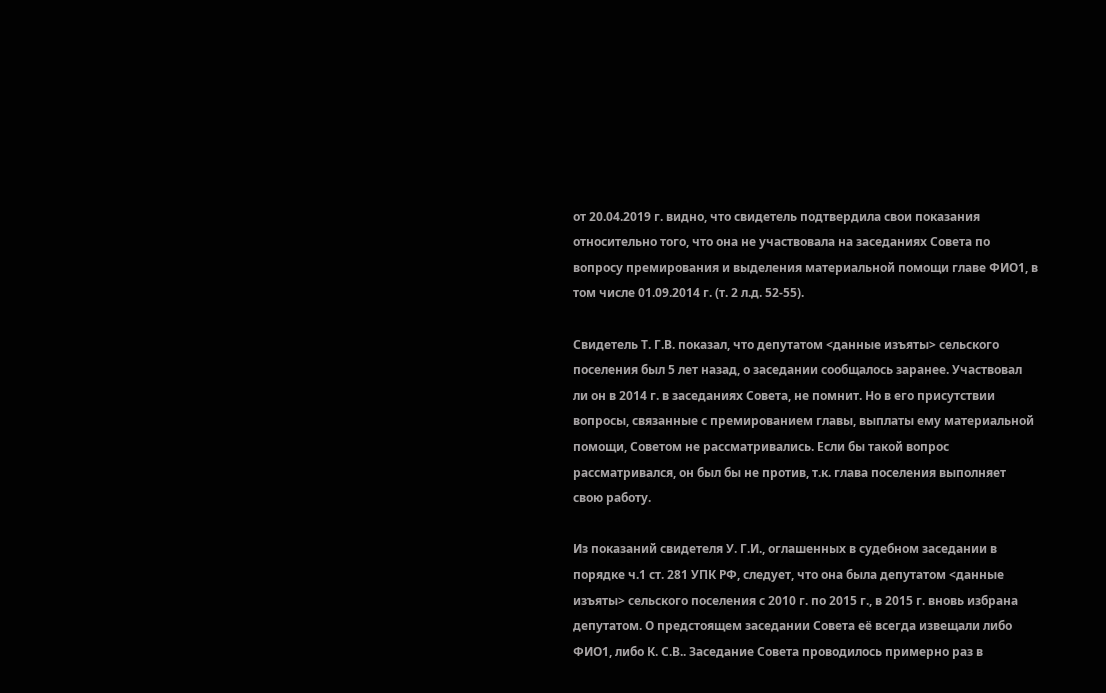от 20.04.2019 г. видно, что свидетель подтвердила свои показания относительно того, что она не участвовала на заседаниях Совета по вопросу премирования и выделения материальной помощи главе ФИО1, в том числе 01.09.2014 г. (т. 2 л.д. 52-55).

Свидетель Т. Г.В. показал, что депутатом <данные изъяты> сельского поселения был 5 лет назад, о заседании сообщалось заранее. Участвовал ли он в 2014 г. в заседаниях Совета, не помнит. Но в его присутствии вопросы, связанные с премированием главы, выплаты ему материальной помощи, Советом не рассматривались. Если бы такой вопрос рассматривался, он был бы не против, т.к. глава поселения выполняет свою работу.

Из показаний свидетеля У. Г.И., оглашенных в судебном заседании в порядке ч.1 ст. 281 УПК РФ, следует, что она была депутатом <данные изъяты> сельского поселения с 2010 г. по 2015 г., в 2015 г. вновь избрана депутатом. О предстоящем заседании Совета её всегда извещали либо ФИО1, либо К. С.В.. Заседание Совета проводилось примерно раз в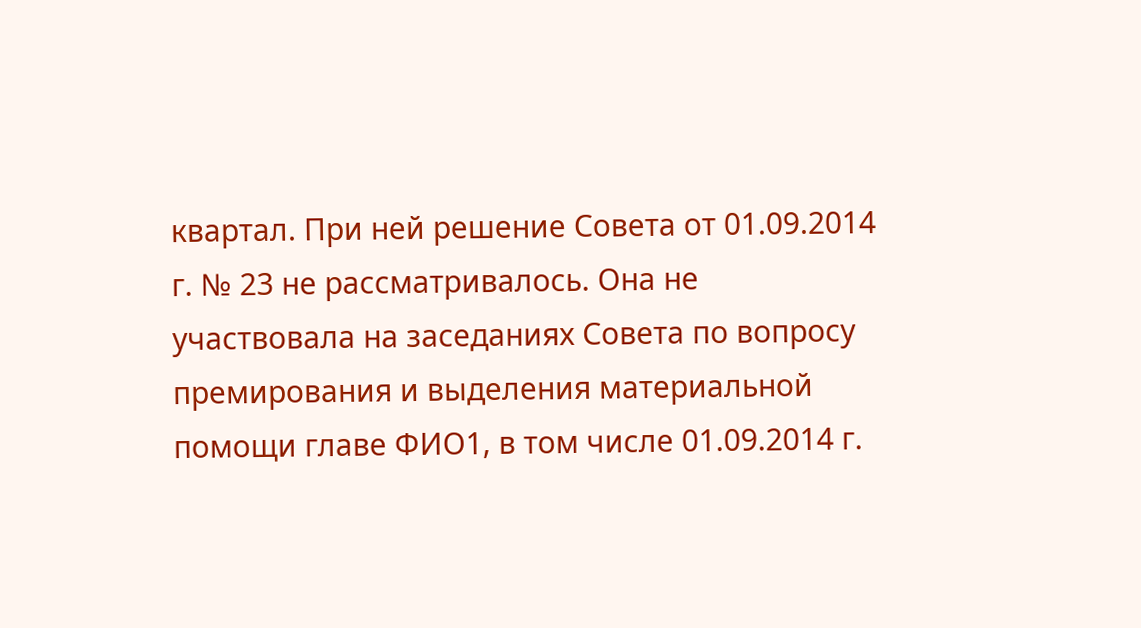квартал. При ней решение Совета от 01.09.2014 г. № 23 не рассматривалось. Она не участвовала на заседаниях Совета по вопросу премирования и выделения материальной помощи главе ФИО1, в том числе 01.09.2014 г.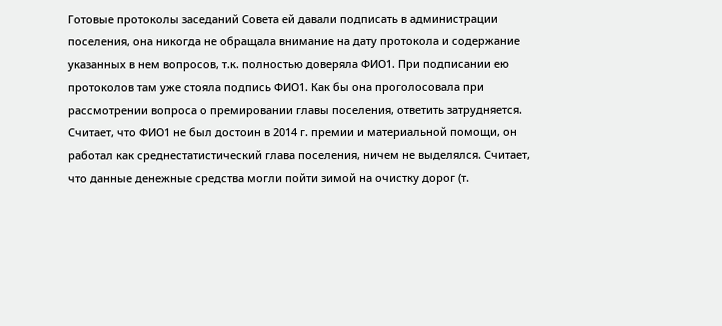Готовые протоколы заседаний Совета ей давали подписать в администрации поселения, она никогда не обращала внимание на дату протокола и содержание указанных в нем вопросов, т.к. полностью доверяла ФИО1. При подписании ею протоколов там уже стояла подпись ФИО1. Как бы она проголосовала при рассмотрении вопроса о премировании главы поселения, ответить затрудняется. Считает, что ФИО1 не был достоин в 2014 г. премии и материальной помощи, он работал как среднестатистический глава поселения, ничем не выделялся. Считает, что данные денежные средства могли пойти зимой на очистку дорог (т.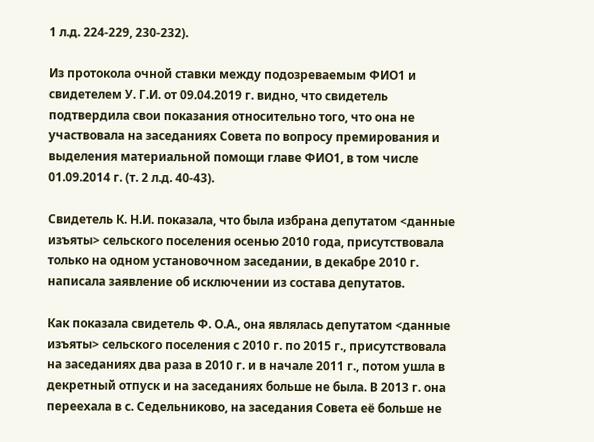1 л.д. 224-229, 230-232).

Из протокола очной ставки между подозреваемым ФИО1 и свидетелем У. Г.И. от 09.04.2019 г. видно, что свидетель подтвердила свои показания относительно того, что она не участвовала на заседаниях Совета по вопросу премирования и выделения материальной помощи главе ФИО1, в том числе 01.09.2014 г. (т. 2 л.д. 40-43).

Свидетель К. Н.И. показала, что была избрана депутатом <данные изъяты> сельского поселения осенью 2010 года, присутствовала только на одном установочном заседании, в декабре 2010 г. написала заявление об исключении из состава депутатов.

Как показала свидетель Ф. О.А., она являлась депутатом <данные изъяты> сельского поселения с 2010 г. по 2015 г., присутствовала на заседаниях два раза в 2010 г. и в начале 2011 г., потом ушла в декретный отпуск и на заседаниях больше не была. В 2013 г. она переехала в с. Седельниково, на заседания Совета её больше не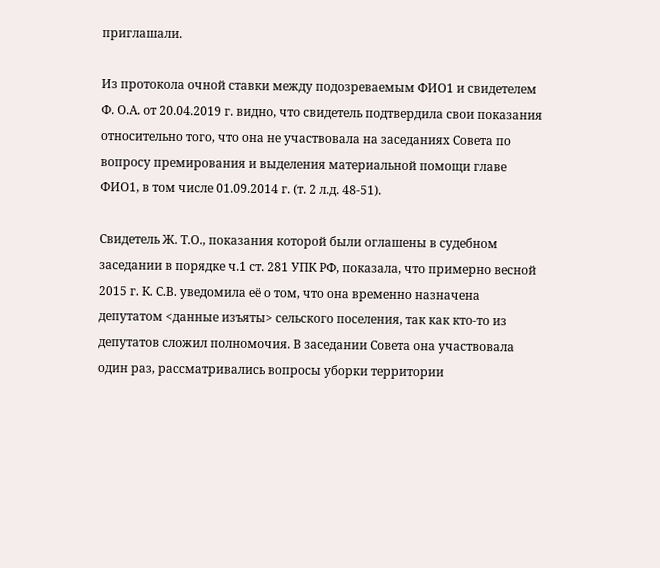приглашали.

Из протокола очной ставки между подозреваемым ФИО1 и свидетелем Ф. О.А. от 20.04.2019 г. видно, что свидетель подтвердила свои показания относительно того, что она не участвовала на заседаниях Совета по вопросу премирования и выделения материальной помощи главе ФИО1, в том числе 01.09.2014 г. (т. 2 л.д. 48-51).

Свидетель Ж. Т.О., показания которой были оглашены в судебном заседании в порядке ч.1 ст. 281 УПК РФ, показала, что примерно весной 2015 г. К. С.В. уведомила её о том, что она временно назначена депутатом <данные изъяты> сельского поселения, так как кто-то из депутатов сложил полномочия. В заседании Совета она участвовала один раз, рассматривались вопросы уборки территории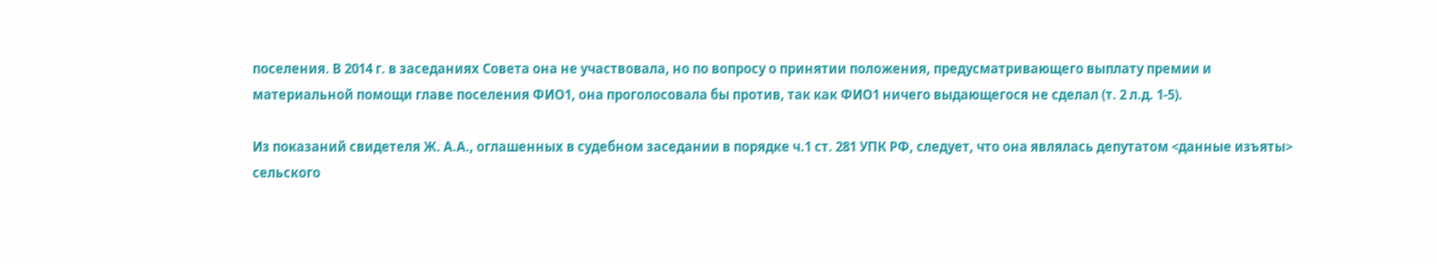поселения. В 2014 г. в заседаниях Совета она не участвовала, но по вопросу о принятии положения, предусматривающего выплату премии и материальной помощи главе поселения ФИО1, она проголосовала бы против, так как ФИО1 ничего выдающегося не сделал (т. 2 л.д. 1-5).

Из показаний свидетеля Ж. А.А., оглашенных в судебном заседании в порядке ч.1 ст. 281 УПК РФ, следует, что она являлась депутатом <данные изъяты> сельского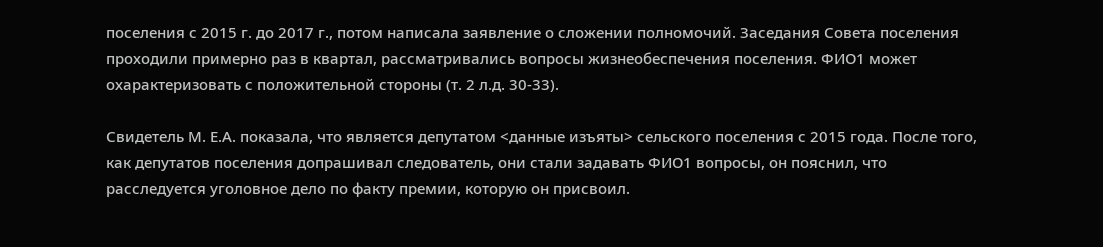поселения с 2015 г. до 2017 г., потом написала заявление о сложении полномочий. Заседания Совета поселения проходили примерно раз в квартал, рассматривались вопросы жизнеобеспечения поселения. ФИО1 может охарактеризовать с положительной стороны (т. 2 л.д. 30-33).

Свидетель М. Е.А. показала, что является депутатом <данные изъяты> сельского поселения с 2015 года. После того, как депутатов поселения допрашивал следователь, они стали задавать ФИО1 вопросы, он пояснил, что расследуется уголовное дело по факту премии, которую он присвоил.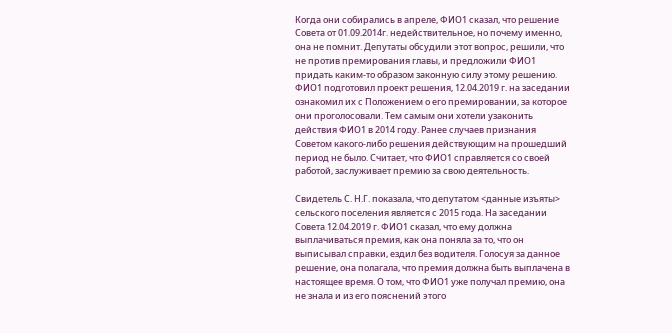Когда они собирались в апреле, ФИО1 сказал, что решение Совета от 01.09.2014г. недействительное, но почему именно, она не помнит. Депутаты обсудили этот вопрос, решили, что не против премирования главы, и предложили ФИО1 придать каким-то образом законную силу этому решению. ФИО1 подготовил проект решения, 12.04.2019 г. на заседании ознакомил их с Положением о его премировании, за которое они проголосовали. Тем самым они хотели узаконить действия ФИО1 в 2014 году. Ранее случаев признания Советом какого-либо решения действующим на прошедший период не было. Считает, что ФИО1 справляется со своей работой, заслуживает премию за свою деятельность.

Свидетель С. Н.Г. показала, что депутатом <данные изъяты> сельского поселения является с 2015 года. На заседании Совета 12.04.2019 г. ФИО1 сказал, что ему должна выплачиваться премия, как она поняла за то, что он выписывал справки, ездил без водителя. Голосуя за данное решение, она полагала, что премия должна быть выплачена в настоящее время. О том, что ФИО1 уже получал премию, она не знала и из его пояснений этого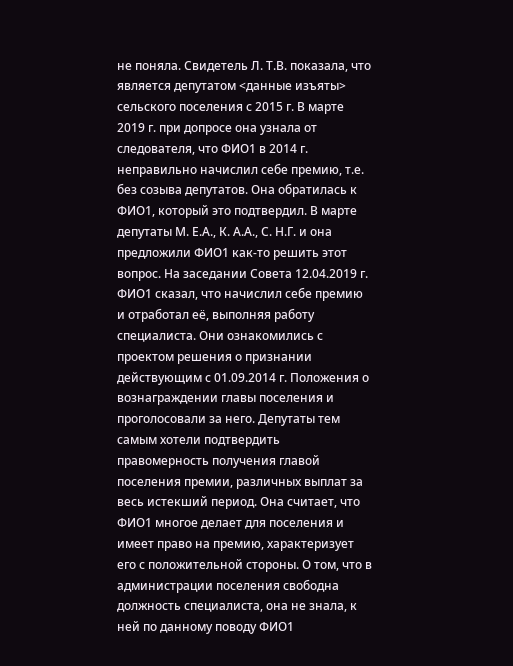не поняла. Свидетель Л. Т.В. показала, что является депутатом <данные изъяты> сельского поселения с 2015 г. В марте 2019 г. при допросе она узнала от следователя, что ФИО1 в 2014 г. неправильно начислил себе премию, т.е. без созыва депутатов. Она обратилась к ФИО1, который это подтвердил. В марте депутаты М. Е.А., К. А.А., С. Н.Г. и она предложили ФИО1 как-то решить этот вопрос. На заседании Совета 12.04.2019 г. ФИО1 сказал, что начислил себе премию и отработал её, выполняя работу специалиста. Они ознакомились с проектом решения о признании действующим с 01.09.2014 г. Положения о вознаграждении главы поселения и проголосовали за него. Депутаты тем самым хотели подтвердить правомерность получения главой поселения премии, различных выплат за весь истекший период. Она считает, что ФИО1 многое делает для поселения и имеет право на премию, характеризует его с положительной стороны. О том, что в администрации поселения свободна должность специалиста, она не знала, к ней по данному поводу ФИО1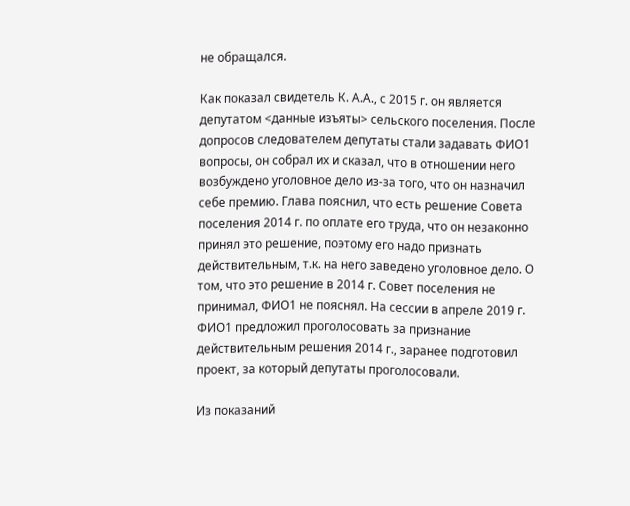не обращался.

Как показал свидетель К. А.А., с 2015 г. он является депутатом <данные изъяты> сельского поселения. После допросов следователем депутаты стали задавать ФИО1 вопросы, он собрал их и сказал, что в отношении него возбуждено уголовное дело из-за того, что он назначил себе премию. Глава пояснил, что есть решение Совета поселения 2014 г. по оплате его труда, что он незаконно принял это решение, поэтому его надо признать действительным, т.к. на него заведено уголовное дело. О том, что это решение в 2014 г. Совет поселения не принимал, ФИО1 не пояснял. На сессии в апреле 2019 г. ФИО1 предложил проголосовать за признание действительным решения 2014 г., заранее подготовил проект, за который депутаты проголосовали.

Из показаний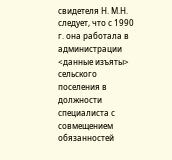свидетеля Н. М.Н. следует, что с 1990 г. она работала в администрации <данные изъяты> сельского поселения в должности специалиста с совмещением обязанностей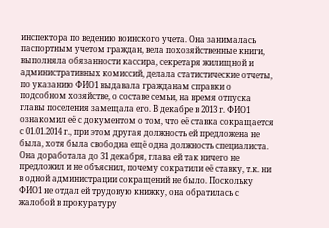инспектора по ведению воинского учета. Она занималась паспортным учетом граждан, вела похозяйственные книги, выполняла обязанности кассира, секретаря жилищной и административных комиссий, делала статистические отчеты, по указанию ФИО1 выдавала гражданам справки о подсобном хозяйстве, о составе семьи, на время отпуска главы поселения замещала его. В декабре в 2013 г. ФИО1 ознакомил её с документом о том, что её ставка сокращается с 01.01.2014 г., при этом другая должность ей предложена не была, хотя была свободна ещё одна должность специалиста. Она доработала до 31 декабря, глава ей так ничего не предложил и не объяснил, почему сократили её ставку, т.к. ни в одной администрации сокращений не было. Поскольку ФИО1 не отдал ей трудовую книжку, она обратилась с жалобой в прокуратуру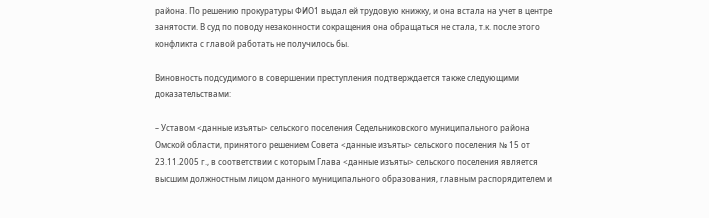района. По решению прокуратуры ФИО1 выдал ей трудовую книжку, и она встала на учет в центре занятости. В суд по поводу незаконности сокращения она обращаться не стала, т.к. после этого конфликта с главой работать не получилось бы.

Виновность подсудимого в совершении преступления подтверждается также следующими доказательствами:

– Уставом <данные изъяты> сельского поселения Седельниковского муниципального района Омской области, принятого решением Совета <данные изъяты> сельского поселения № 15 от 23.11.2005 г., в соответствии с которым Глава <данные изъяты> сельского поселения является высшим должностным лицом данного муниципального образования, главным распорядителем и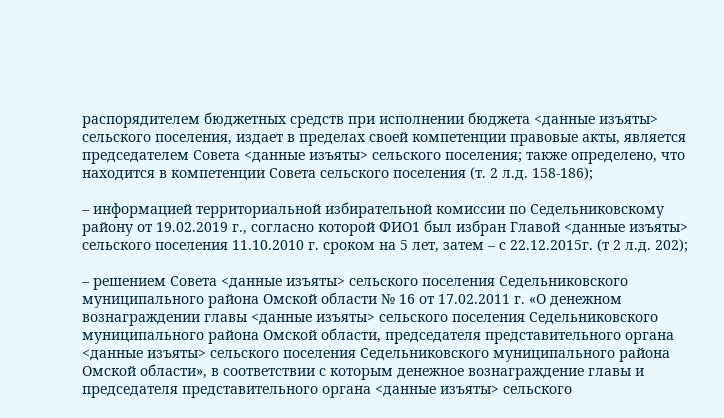распорядителем бюджетных средств при исполнении бюджета <данные изъяты> сельского поселения, издает в пределах своей компетенции правовые акты, является председателем Совета <данные изъяты> сельского поселения; также определено, что находится в компетенции Совета сельского поселения (т. 2 л.д. 158-186);

– информацией территориальной избирательной комиссии по Седельниковскому району от 19.02.2019 г., согласно которой ФИО1 был избран Главой <данные изъяты> сельского поселения 11.10.2010 г. сроком на 5 лет, затем – с 22.12.2015г. (т 2 л.д. 202);

– решением Совета <данные изъяты> сельского поселения Седельниковского муниципального района Омской области № 16 от 17.02.2011 г. «О денежном вознаграждении главы <данные изъяты> сельского поселения Седельниковского муниципального района Омской области, председателя представительного органа <данные изъяты> сельского поселения Седельниковского муниципального района Омской области», в соответствии с которым денежное вознаграждение главы и председателя представительного органа <данные изъяты> сельского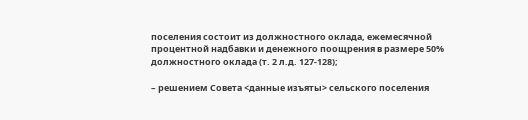поселения состоит из должностного оклада, ежемесячной процентной надбавки и денежного поощрения в размере 50% должностного оклада (т. 2 л.д. 127-128);

– решением Совета <данные изъяты> сельского поселения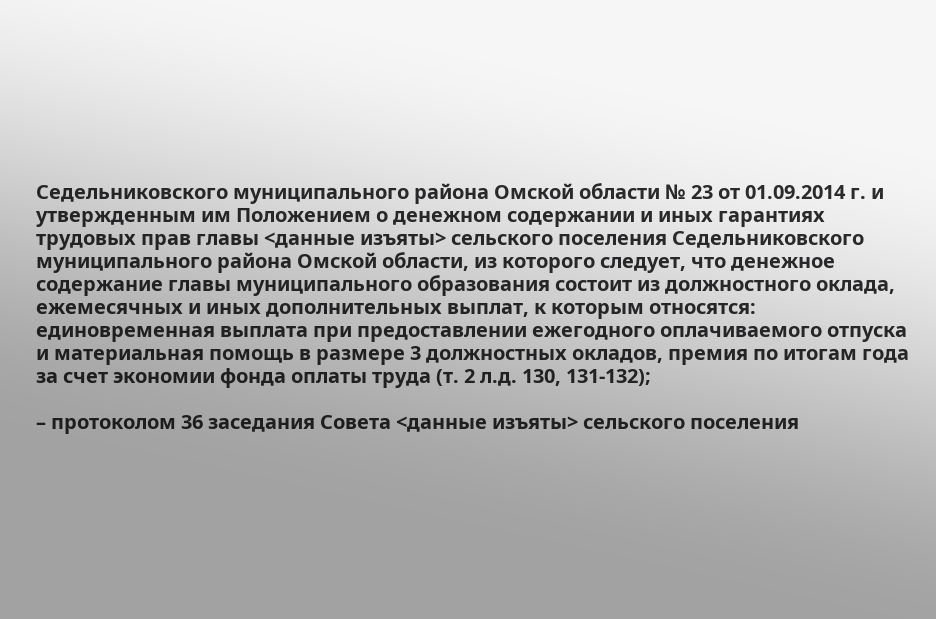Седельниковского муниципального района Омской области № 23 от 01.09.2014 г. и утвержденным им Положением о денежном содержании и иных гарантиях трудовых прав главы <данные изъяты> сельского поселения Седельниковского муниципального района Омской области, из которого следует, что денежное содержание главы муниципального образования состоит из должностного оклада, ежемесячных и иных дополнительных выплат, к которым относятся: единовременная выплата при предоставлении ежегодного оплачиваемого отпуска и материальная помощь в размере 3 должностных окладов, премия по итогам года за счет экономии фонда оплаты труда (т. 2 л.д. 130, 131-132);

– протоколом 36 заседания Совета <данные изъяты> сельского поселения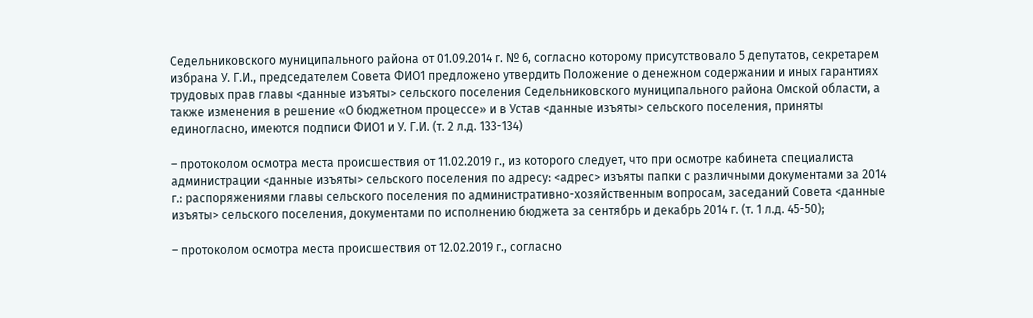Седельниковского муниципального района от 01.09.2014 г. № 6, согласно которому присутствовало 5 депутатов, секретарем избрана У. Г.И., председателем Совета ФИО1 предложено утвердить Положение о денежном содержании и иных гарантиях трудовых прав главы <данные изъяты> сельского поселения Седельниковского муниципального района Омской области, а также изменения в решение «О бюджетном процессе» и в Устав <данные изъяты> сельского поселения, приняты единогласно, имеются подписи ФИО1 и У. Г.И. (т. 2 л.д. 133-134)

– протоколом осмотра места происшествия от 11.02.2019 г., из которого следует, что при осмотре кабинета специалиста администрации <данные изъяты> сельского поселения по адресу: <адрес> изъяты папки с различными документами за 2014 г.: распоряжениями главы сельского поселения по административно-хозяйственным вопросам, заседаний Совета <данные изъяты> сельского поселения, документами по исполнению бюджета за сентябрь и декабрь 2014 г. (т. 1 л.д. 45-50);

– протоколом осмотра места происшествия от 12.02.2019 г., согласно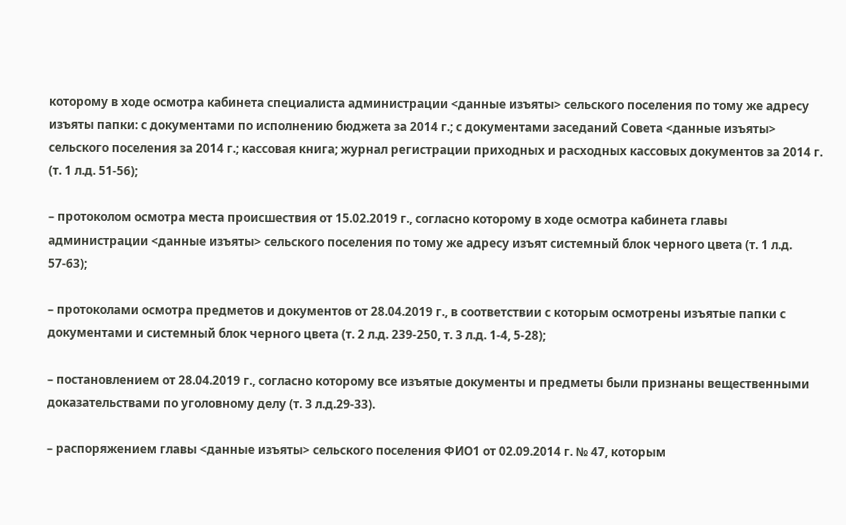которому в ходе осмотра кабинета специалиста администрации <данные изъяты> сельского поселения по тому же адресу изъяты папки: с документами по исполнению бюджета за 2014 г.; с документами заседаний Совета <данные изъяты> сельского поселения за 2014 г.; кассовая книга; журнал регистрации приходных и расходных кассовых документов за 2014 г. (т. 1 л.д. 51-56);

– протоколом осмотра места происшествия от 15.02.2019 г., согласно которому в ходе осмотра кабинета главы администрации <данные изъяты> сельского поселения по тому же адресу изъят системный блок черного цвета (т. 1 л.д. 57-63);

– протоколами осмотра предметов и документов от 28.04.2019 г., в соответствии с которым осмотрены изъятые папки с документами и системный блок черного цвета (т. 2 л.д. 239-250, т. 3 л.д. 1-4, 5-28);

– постановлением от 28.04.2019 г., согласно которому все изъятые документы и предметы были признаны вещественными доказательствами по уголовному делу (т. 3 л.д.29-33).

– распоряжением главы <данные изъяты> сельского поселения ФИО1 от 02.09.2014 г. № 47, которым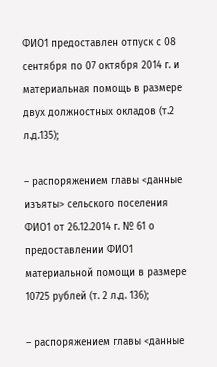ФИО1 предоставлен отпуск с 08 сентября по 07 октября 2014 г. и материальная помощь в размере двух должностных окладов (т.2 л.д.135);

– распоряжением главы <данные изъяты> сельского поселения ФИО1 от 26.12.2014 г. № 61 о предоставлении ФИО1 материальной помощи в размере 10725 рублей (т. 2 л.д. 136);

– распоряжением главы <данные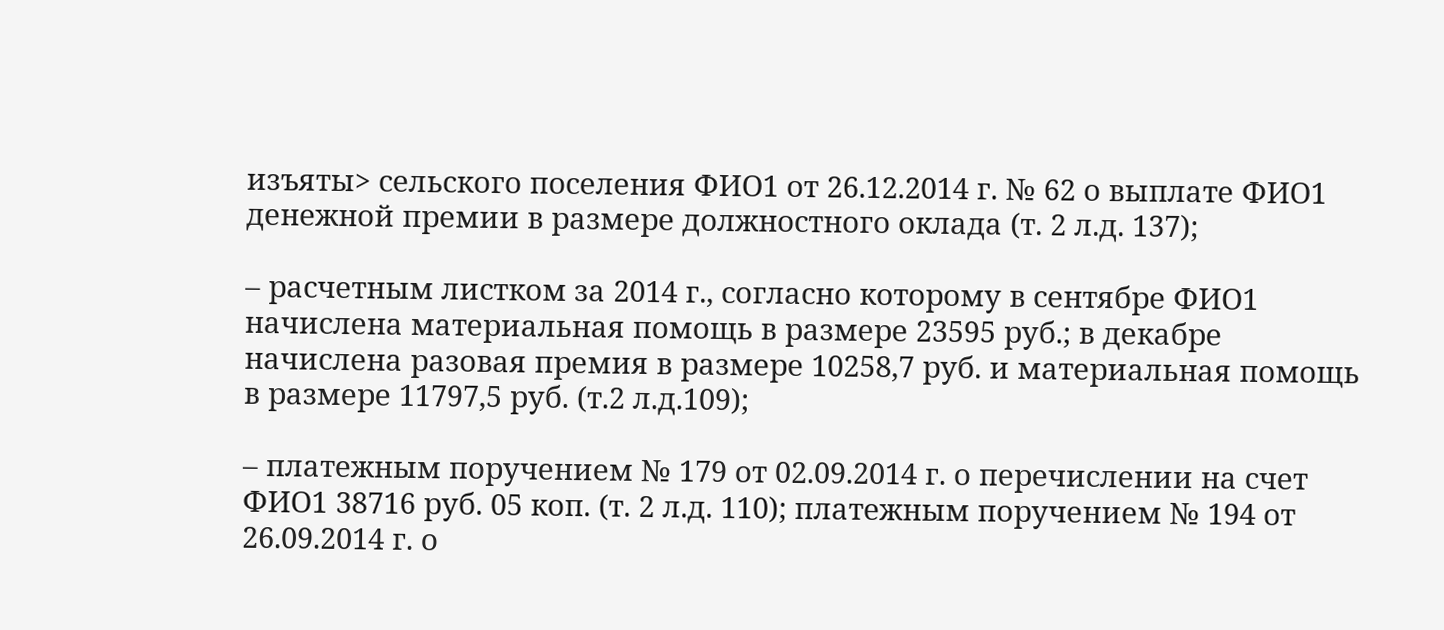изъяты> сельского поселения ФИО1 от 26.12.2014 г. № 62 о выплате ФИО1 денежной премии в размере должностного оклада (т. 2 л.д. 137);

– расчетным листком за 2014 г., согласно которому в сентябре ФИО1 начислена материальная помощь в размере 23595 руб.; в декабре начислена разовая премия в размере 10258,7 руб. и материальная помощь в размере 11797,5 руб. (т.2 л.д.109);

– платежным поручением № 179 от 02.09.2014 г. о перечислении на счет ФИО1 38716 руб. 05 коп. (т. 2 л.д. 110); платежным поручением № 194 от 26.09.2014 г. о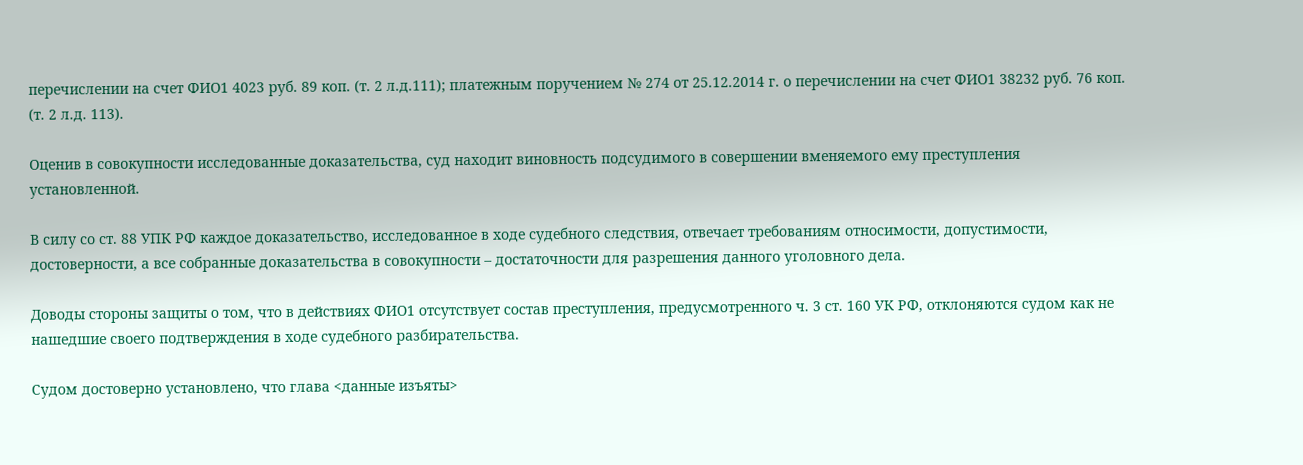перечислении на счет ФИО1 4023 руб. 89 коп. (т. 2 л.д.111); платежным поручением № 274 от 25.12.2014 г. о перечислении на счет ФИО1 38232 руб. 76 коп. (т. 2 л.д. 113).

Оценив в совокупности исследованные доказательства, суд находит виновность подсудимого в совершении вменяемого ему преступления установленной.

В силу со ст. 88 УПК РФ каждое доказательство, исследованное в ходе судебного следствия, отвечает требованиям относимости, допустимости, достоверности, а все собранные доказательства в совокупности – достаточности для разрешения данного уголовного дела.

Доводы стороны защиты о том, что в действиях ФИО1 отсутствует состав преступления, предусмотренного ч. 3 ст. 160 УК РФ, отклоняются судом как не нашедшие своего подтверждения в ходе судебного разбирательства.

Судом достоверно установлено, что глава <данные изъяты>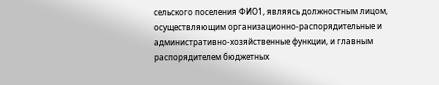сельского поселения ФИО1, являясь должностным лицом, осуществляющим организационно-распорядительные и административно-хозяйственные функции, и главным распорядителем бюджетных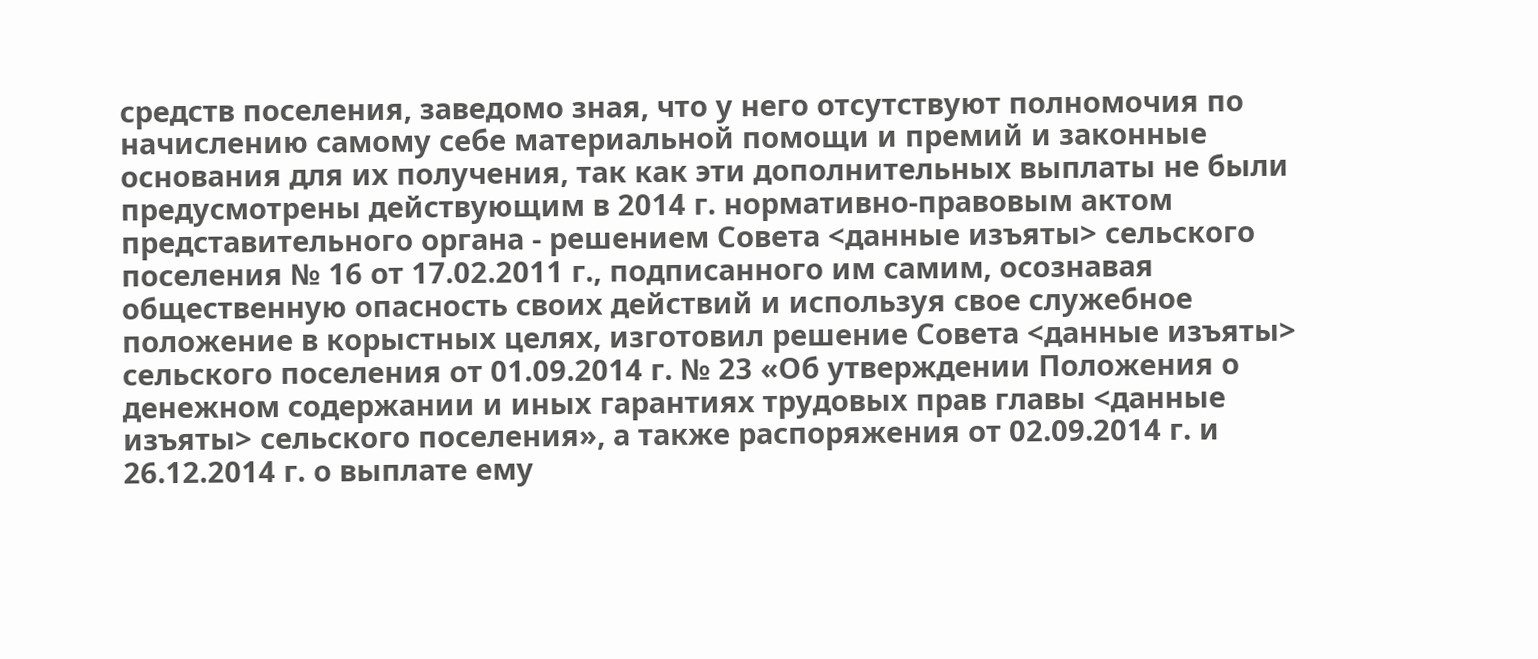средств поселения, заведомо зная, что у него отсутствуют полномочия по начислению самому себе материальной помощи и премий и законные основания для их получения, так как эти дополнительных выплаты не были предусмотрены действующим в 2014 г. нормативно-правовым актом представительного органа - решением Совета <данные изъяты> сельского поселения № 16 от 17.02.2011 г., подписанного им самим, осознавая общественную опасность своих действий и используя свое служебное положение в корыстных целях, изготовил решение Совета <данные изъяты> сельского поселения от 01.09.2014 г. № 23 «Об утверждении Положения о денежном содержании и иных гарантиях трудовых прав главы <данные изъяты> сельского поселения», а также распоряжения от 02.09.2014 г. и 26.12.2014 г. о выплате ему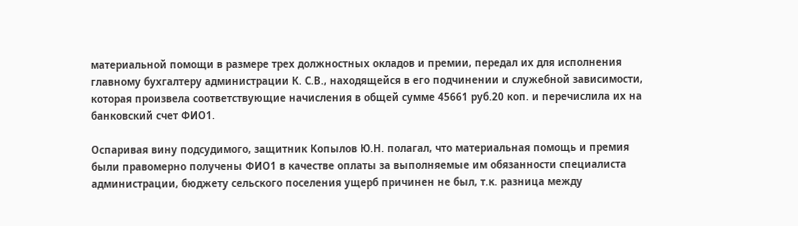материальной помощи в размере трех должностных окладов и премии, передал их для исполнения главному бухгалтеру администрации К. С.В., находящейся в его подчинении и служебной зависимости, которая произвела соответствующие начисления в общей сумме 45661 руб.20 коп. и перечислила их на банковский счет ФИО1.

Оспаривая вину подсудимого, защитник Копылов Ю.Н. полагал, что материальная помощь и премия были правомерно получены ФИО1 в качестве оплаты за выполняемые им обязанности специалиста администрации, бюджету сельского поселения ущерб причинен не был, т.к. разница между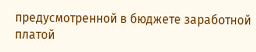предусмотренной в бюджете заработной платой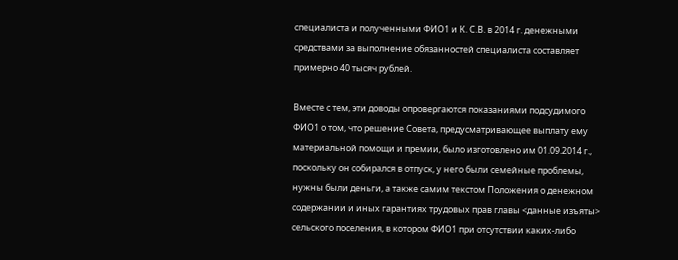специалиста и полученными ФИО1 и К. С.В. в 2014 г. денежными средствами за выполнение обязанностей специалиста составляет примерно 40 тысяч рублей.

Вместе с тем, эти доводы опровергаются показаниями подсудимого ФИО1 о том, что решение Совета, предусматривающее выплату ему материальной помощи и премии, было изготовлено им 01.09.2014 г., поскольку он собирался в отпуск, у него были семейные проблемы, нужны были деньги, а также самим текстом Положения о денежном содержании и иных гарантиях трудовых прав главы <данные изъяты> сельского поселения, в котором ФИО1 при отсутствии каких-либо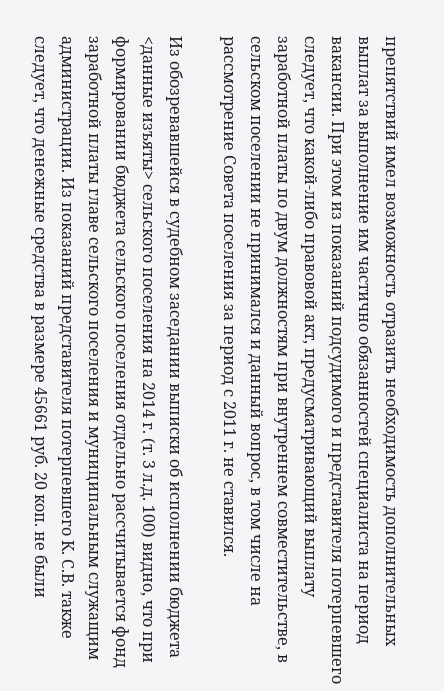препятствий имел возможность отразить необходимость дополнительных выплат за выполнение им частично обязанностей специалиста на период вакансии. При этом из показаний подсудимого и представителя потерпевшего следует, что какой-либо правовой акт, предусматривающий выплату заработной платы по двум должностям при внутреннем совместительстве, в сельском поселении не принимался и данный вопрос, в том числе на рассмотрение Совета поселения за период с 2011 г. не ставился.

Из обозревавшейся в судебном заседании выписки об исполнении бюджета <данные изъяты> сельского поселения на 2014 г. (т. 3 л.д. 100) видно, что при формировании бюджета сельского поселения отдельно рассчитывается фонд заработной платы главе сельского поселения и муниципальным служащим администрации. Из показаний представителя потерпевшего К. С.В. также следует, что денежные средства в размере 45661 руб. 20 коп. не были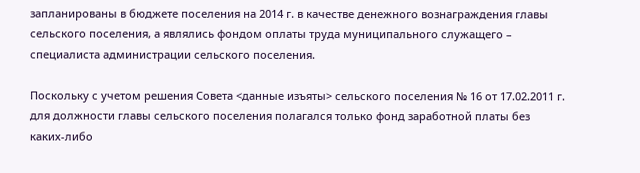запланированы в бюджете поселения на 2014 г. в качестве денежного вознаграждения главы сельского поселения, а являлись фондом оплаты труда муниципального служащего – специалиста администрации сельского поселения.

Поскольку с учетом решения Совета <данные изъяты> сельского поселения № 16 от 17.02.2011 г. для должности главы сельского поселения полагался только фонд заработной платы без каких-либо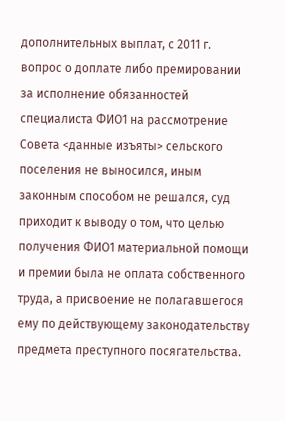дополнительных выплат, с 2011 г. вопрос о доплате либо премировании за исполнение обязанностей специалиста ФИО1 на рассмотрение Совета <данные изъяты> сельского поселения не выносился, иным законным способом не решался, суд приходит к выводу о том, что целью получения ФИО1 материальной помощи и премии была не оплата собственного труда, а присвоение не полагавшегося ему по действующему законодательству предмета преступного посягательства.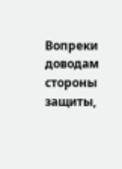Вопреки доводам стороны защиты,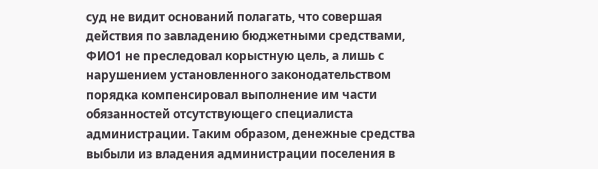суд не видит оснований полагать, что совершая действия по завладению бюджетными средствами, ФИО1 не преследовал корыстную цель, а лишь с нарушением установленного законодательством порядка компенсировал выполнение им части обязанностей отсутствующего специалиста администрации. Таким образом, денежные средства выбыли из владения администрации поселения в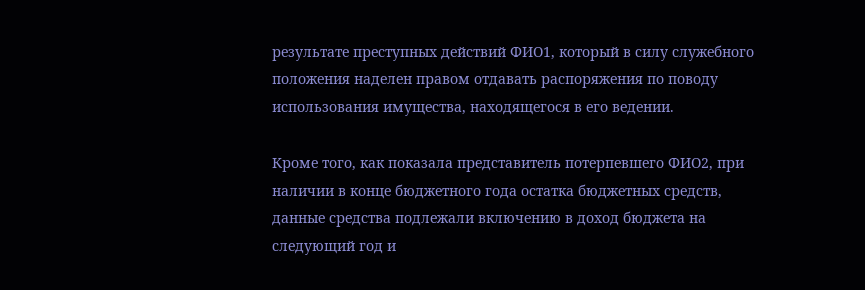результате преступных действий ФИО1, который в силу служебного положения наделен правом отдавать распоряжения по поводу использования имущества, находящегося в его ведении.

Кроме того, как показала представитель потерпевшего ФИО2, при наличии в конце бюджетного года остатка бюджетных средств, данные средства подлежали включению в доход бюджета на следующий год и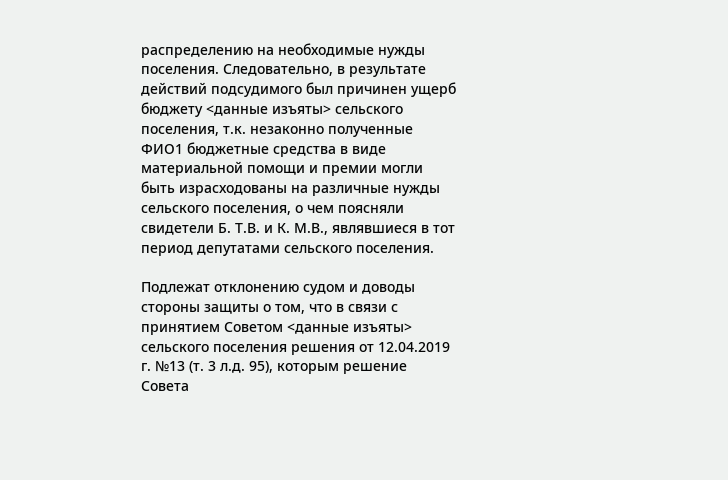распределению на необходимые нужды поселения. Следовательно, в результате действий подсудимого был причинен ущерб бюджету <данные изъяты> сельского поселения, т.к. незаконно полученные ФИО1 бюджетные средства в виде материальной помощи и премии могли быть израсходованы на различные нужды сельского поселения, о чем поясняли свидетели Б. Т.В. и К. М.В., являвшиеся в тот период депутатами сельского поселения.

Подлежат отклонению судом и доводы стороны защиты о том, что в связи с принятием Советом <данные изъяты> сельского поселения решения от 12.04.2019 г. №13 (т. 3 л.д. 95), которым решение Совета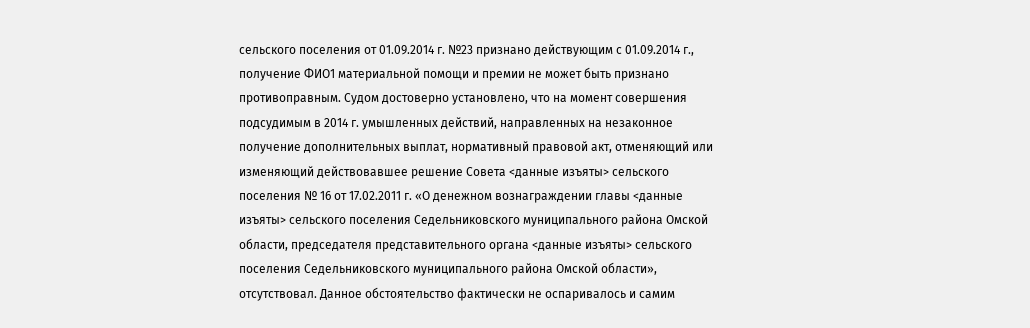сельского поселения от 01.09.2014 г. №23 признано действующим с 01.09.2014 г., получение ФИО1 материальной помощи и премии не может быть признано противоправным. Судом достоверно установлено, что на момент совершения подсудимым в 2014 г. умышленных действий, направленных на незаконное получение дополнительных выплат, нормативный правовой акт, отменяющий или изменяющий действовавшее решение Совета <данные изъяты> сельского поселения № 16 от 17.02.2011 г. «О денежном вознаграждении главы <данные изъяты> сельского поселения Седельниковского муниципального района Омской области, председателя представительного органа <данные изъяты> сельского поселения Седельниковского муниципального района Омской области», отсутствовал. Данное обстоятельство фактически не оспаривалось и самим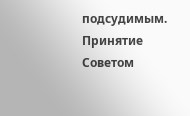подсудимым. Принятие Советом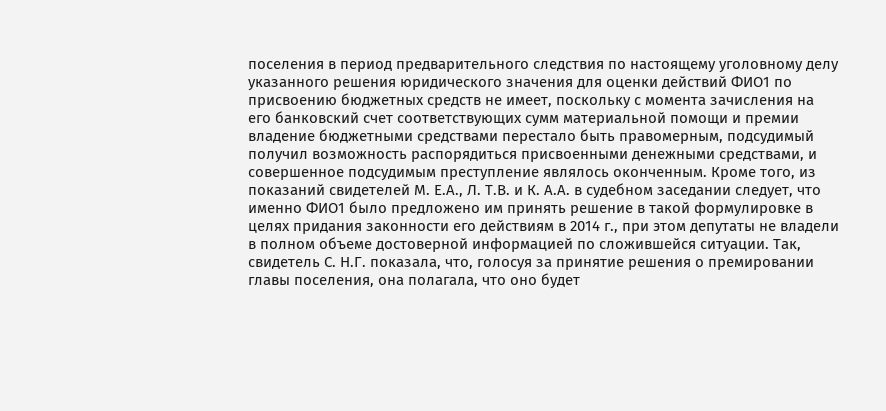поселения в период предварительного следствия по настоящему уголовному делу указанного решения юридического значения для оценки действий ФИО1 по присвоению бюджетных средств не имеет, поскольку с момента зачисления на его банковский счет соответствующих сумм материальной помощи и премии владение бюджетными средствами перестало быть правомерным, подсудимый получил возможность распорядиться присвоенными денежными средствами, и совершенное подсудимым преступление являлось оконченным. Кроме того, из показаний свидетелей М. Е.А., Л. Т.В. и К. А.А. в судебном заседании следует, что именно ФИО1 было предложено им принять решение в такой формулировке в целях придания законности его действиям в 2014 г., при этом депутаты не владели в полном объеме достоверной информацией по сложившейся ситуации. Так, свидетель С. Н.Г. показала, что, голосуя за принятие решения о премировании главы поселения, она полагала, что оно будет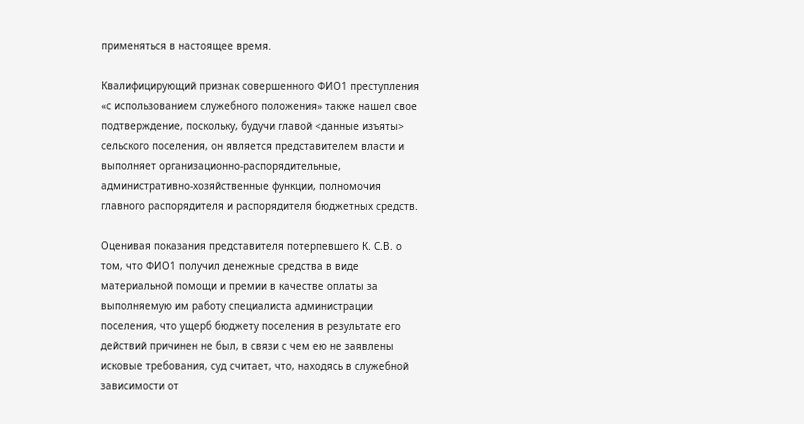применяться в настоящее время.

Квалифицирующий признак совершенного ФИО1 преступления «с использованием служебного положения» также нашел свое подтверждение, поскольку, будучи главой <данные изъяты> сельского поселения, он является представителем власти и выполняет организационно-распорядительные, административно-хозяйственные функции, полномочия главного распорядителя и распорядителя бюджетных средств.

Оценивая показания представителя потерпевшего К. С.В. о том, что ФИО1 получил денежные средства в виде материальной помощи и премии в качестве оплаты за выполняемую им работу специалиста администрации поселения, что ущерб бюджету поселения в результате его действий причинен не был, в связи с чем ею не заявлены исковые требования, суд считает, что, находясь в служебной зависимости от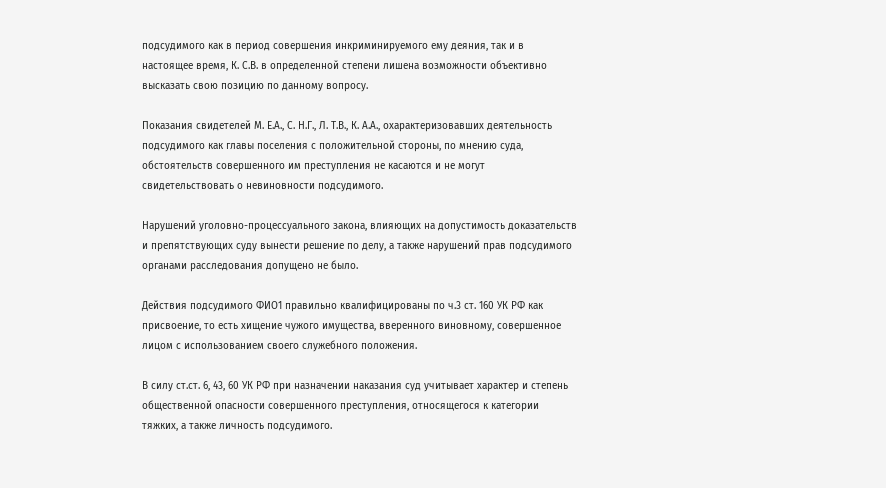подсудимого как в период совершения инкриминируемого ему деяния, так и в настоящее время, К. С.В. в определенной степени лишена возможности объективно высказать свою позицию по данному вопросу.

Показания свидетелей М. Е.А., С. Н.Г., Л. Т.В., К. А.А., охарактеризовавших деятельность подсудимого как главы поселения с положительной стороны, по мнению суда, обстоятельств совершенного им преступления не касаются и не могут свидетельствовать о невиновности подсудимого.

Нарушений уголовно-процессуального закона, влияющих на допустимость доказательств и препятствующих суду вынести решение по делу, а также нарушений прав подсудимого органами расследования допущено не было.

Действия подсудимого ФИО1 правильно квалифицированы по ч.3 ст. 160 УК РФ как присвоение, то есть хищение чужого имущества, вверенного виновному, совершенное лицом с использованием своего служебного положения.

В силу ст.ст. 6, 43, 60 УК РФ при назначении наказания суд учитывает характер и степень общественной опасности совершенного преступления, относящегося к категории тяжких, а также личность подсудимого.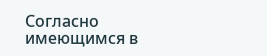Согласно имеющимся в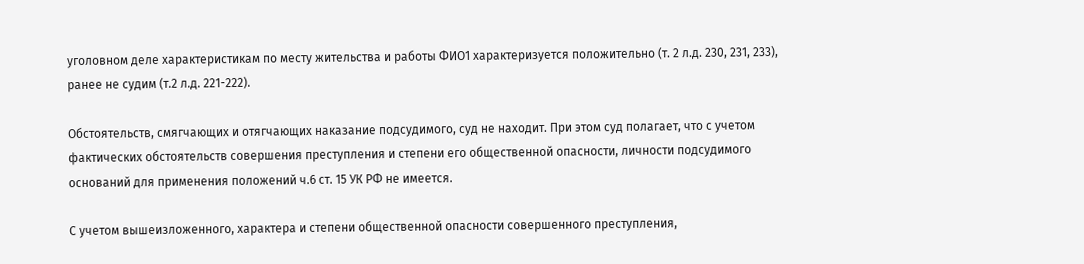уголовном деле характеристикам по месту жительства и работы ФИО1 характеризуется положительно (т. 2 л.д. 230, 231, 233), ранее не судим (т.2 л.д. 221-222).

Обстоятельств, смягчающих и отягчающих наказание подсудимого, суд не находит. При этом суд полагает, что с учетом фактических обстоятельств совершения преступления и степени его общественной опасности, личности подсудимого оснований для применения положений ч.6 ст. 15 УК РФ не имеется.

С учетом вышеизложенного, характера и степени общественной опасности совершенного преступления,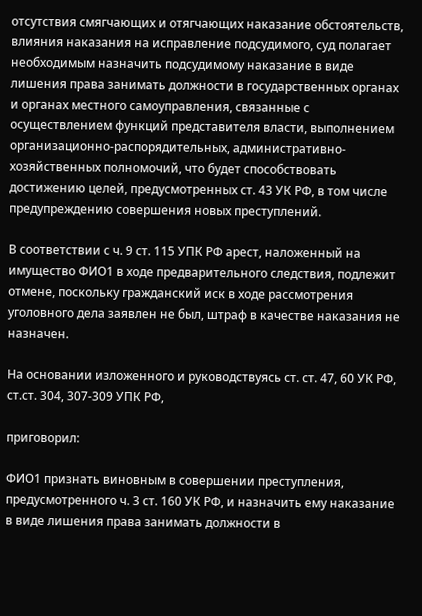отсутствия смягчающих и отягчающих наказание обстоятельств, влияния наказания на исправление подсудимого, суд полагает необходимым назначить подсудимому наказание в виде лишения права занимать должности в государственных органах и органах местного самоуправления, связанные с осуществлением функций представителя власти, выполнением организационно-распорядительных, административно-хозяйственных полномочий, что будет способствовать достижению целей, предусмотренных ст. 43 УК РФ, в том числе предупреждению совершения новых преступлений.

В соответствии с ч. 9 ст. 115 УПК РФ арест, наложенный на имущество ФИО1 в ходе предварительного следствия, подлежит отмене, поскольку гражданский иск в ходе рассмотрения уголовного дела заявлен не был, штраф в качестве наказания не назначен.

На основании изложенного и руководствуясь ст. ст. 47, 60 УК РФ, ст.ст. 304, 307-309 УПК РФ,

приговорил:

ФИО1 признать виновным в совершении преступления, предусмотренного ч. 3 ст. 160 УК РФ, и назначить ему наказание в виде лишения права занимать должности в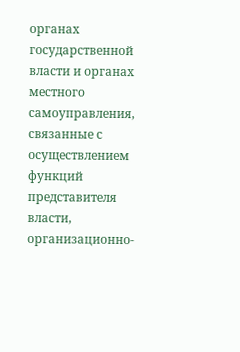органах государственной власти и органах местного самоуправления, связанные с осуществлением функций представителя власти, организационно-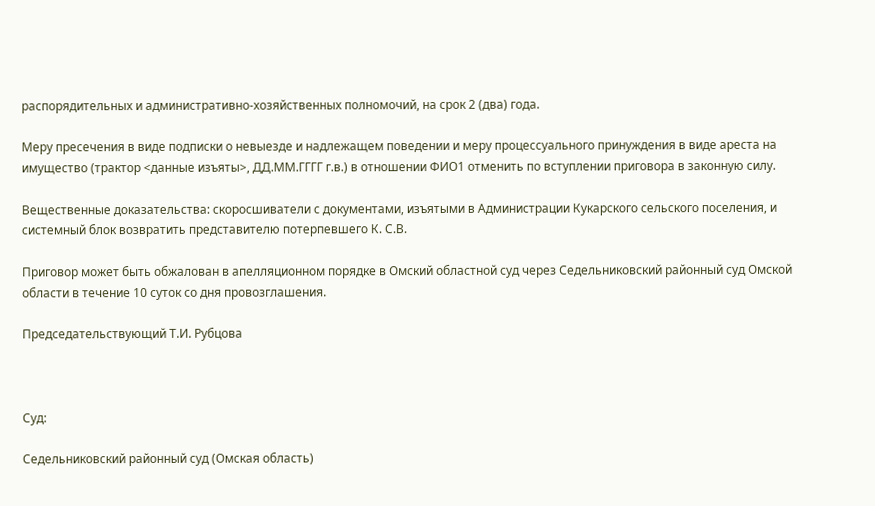распорядительных и административно-хозяйственных полномочий, на срок 2 (два) года.

Меру пресечения в виде подписки о невыезде и надлежащем поведении и меру процессуального принуждения в виде ареста на имущество (трактор <данные изъяты>, ДД.ММ.ГГГГ г.в.) в отношении ФИО1 отменить по вступлении приговора в законную силу.

Вещественные доказательства: скоросшиватели с документами, изъятыми в Администрации Кукарского сельского поселения, и системный блок возвратить представителю потерпевшего К. С.В.

Приговор может быть обжалован в апелляционном порядке в Омский областной суд через Седельниковский районный суд Омской области в течение 10 суток со дня провозглашения.

Председательствующий Т.И. Рубцова



Суд:

Седельниковский районный суд (Омская область)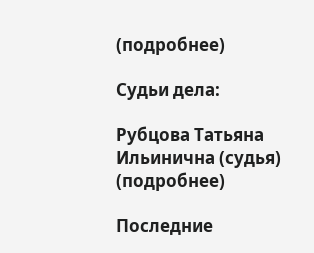(подробнее)

Судьи дела:

Рубцова Татьяна Ильинична (судья) (подробнее)

Последние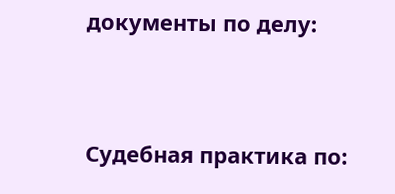документы по делу:



Судебная практика по: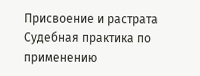Присвоение и растрата
Судебная практика по применению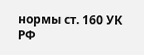нормы ст. 160 УК РФ